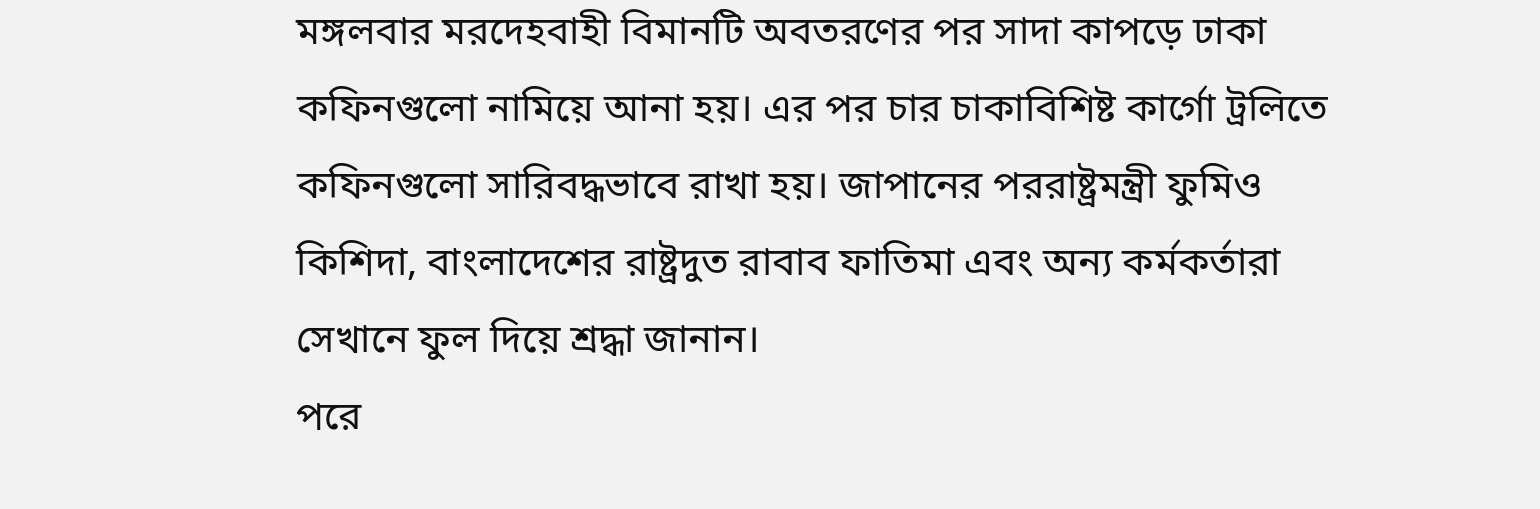মঙ্গলবার মরদেহবাহী বিমানটি অবতরণের পর সাদা কাপড়ে ঢাকা কফিনগুলো নামিয়ে আনা হয়। এর পর চার চাকাবিশিষ্ট কার্গো ট্রলিতে কফিনগুলো সারিবদ্ধভাবে রাখা হয়। জাপানের পররাষ্ট্রমন্ত্রী ফুমিও কিশিদা, বাংলাদেশের রাষ্ট্রদুত রাবাব ফাতিমা এবং অন্য কর্মকর্তারা সেখানে ফুল দিয়ে শ্রদ্ধা জানান।
পরে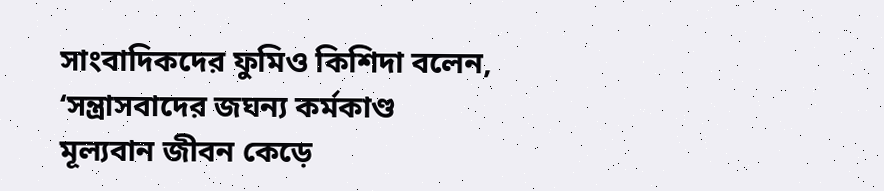সাংবাদিকদের ফুমিও কিশিদা বলেন, ‘সন্ত্রাসবাদের জঘন্য কর্মকাণ্ড মূল্যবান জীবন কেড়ে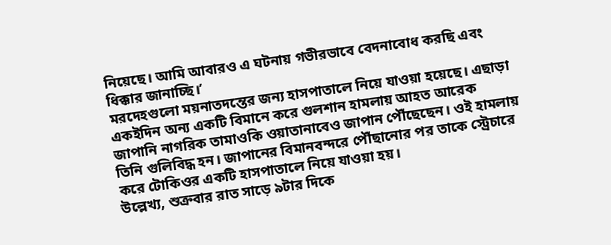নিয়েছে। আমি আবারও এ ঘটনায় গভীরভাবে বেদনাবোধ করছি এবং ধিক্কার জানাচ্ছি।’
মরদেহগুলো ময়নাতদন্তের জন্য হাসপাতালে নিয়ে যাওয়া হয়েছে। এছাড়া একইদিন অন্য একটি বিমানে করে গুলশান হামলায় আহত আরেক জাপানি নাগরিক তামাওকি ওয়াতানাবেও জাপান পৌঁছেছেন। ওই হামলায় তিনি গুলিবিদ্ধ হন। জাপানের বিমানবন্দরে পৌঁছানোর পর তাকে স্ট্রেচারে করে টোকিওর একটি হাসপাতালে নিয়ে যাওয়া হয়।
উল্লেখ্য, শুক্রবার রাত সাড়ে ৯টার দিকে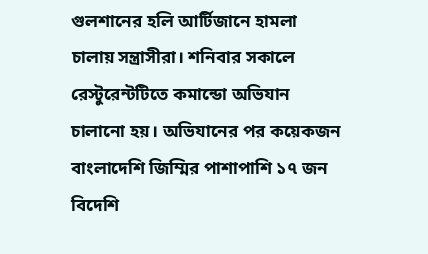গুলশানের হলি আর্টিজানে হামলা চালায় সন্ত্রাসীরা। শনিবার সকালে রেস্টুরেন্টটিতে কমান্ডো অভিযান চালানো হয়। অভিযানের পর কয়েকজন বাংলাদেশি জিম্মির পাশাপাশি ১৭ জন বিদেশি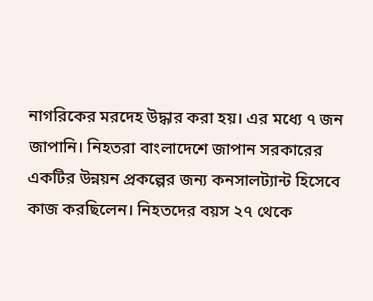নাগরিকের মরদেহ উদ্ধার করা হয়। এর মধ্যে ৭ জন জাপানি। নিহতরা বাংলাদেশে জাপান সরকারের একটির উন্নয়ন প্রকল্পের জন্য কনসালট্যান্ট হিসেবে কাজ করছিলেন। নিহতদের বয়স ২৭ থেকে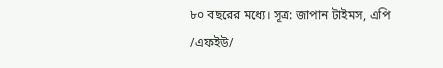৮০ বছরের মধ্যে। সূত্র: জাপান টাইমস, এপি
/এফইউ/